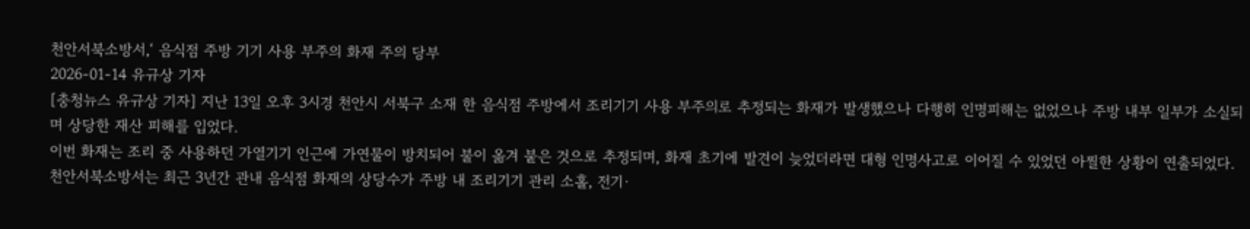천안서북소방서,‘ 음식점 주방 기기 사용 부주의 화재 주의 당부
2026-01-14 유규상 기자
[충청뉴스 유규상 기자] 지난 13일 오후 3시경 천안시 서북구 소재 한 음식점 주방에서 조리기기 사용 부주의로 추정되는 화재가 발생했으나 다행히 인명피해는 없었으나 주방 내부 일부가 소실되며 상당한 재산 피해를 입었다.
이번 화재는 조리 중 사용하던 가열기기 인근에 가연물이 방치되어 불이 옮겨 붙은 것으로 추정되며, 화재 초기에 발견이 늦었더라면 대형 인명사고로 이어질 수 있었던 아찔한 상황이 연출되었다.
천안서북소방서는 최근 3년간 관내 음식점 화재의 상당수가 주방 내 조리기기 관리 소홀, 전기·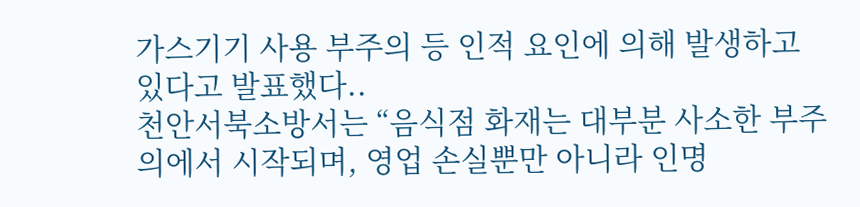가스기기 사용 부주의 등 인적 요인에 의해 발생하고 있다고 발표했다..
천안서북소방서는 “음식점 화재는 대부분 사소한 부주의에서 시작되며, 영업 손실뿐만 아니라 인명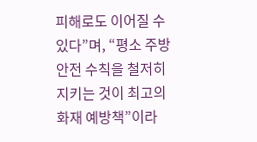피해로도 이어질 수 있다”며, “평소 주방 안전 수칙을 철저히 지키는 것이 최고의 화재 예방책”이라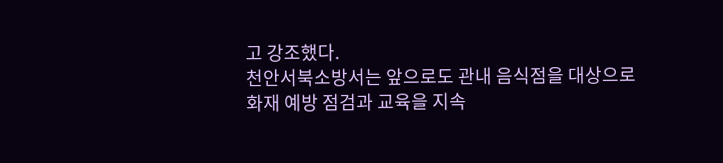고 강조했다.
천안서북소방서는 앞으로도 관내 음식점을 대상으로 화재 예방 점검과 교육을 지속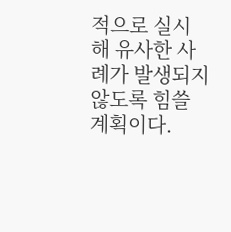적으로 실시 해 유사한 사례가 발생되지 않도록 힘쓸 계획이다.